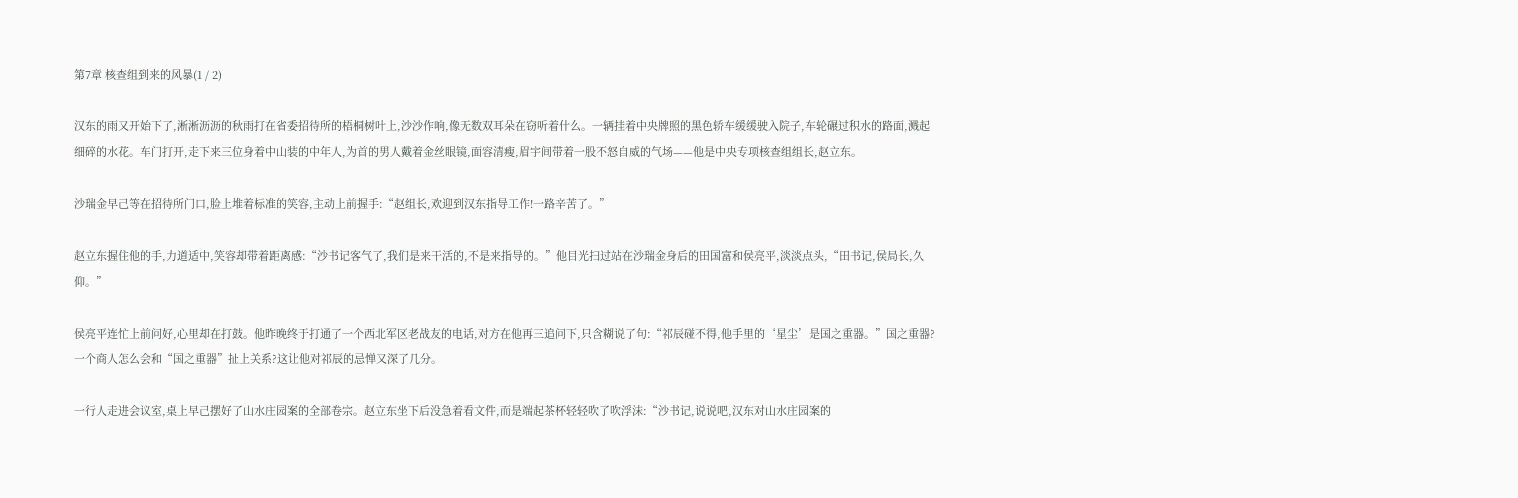第7章 核查组到来的风暴(1 / 2)

汉东的雨又开始下了,淅淅沥沥的秋雨打在省委招待所的梧桐树叶上,沙沙作响,像无数双耳朵在窃听着什么。一辆挂着中央牌照的黑色轿车缓缓驶入院子,车轮碾过积水的路面,溅起细碎的水花。车门打开,走下来三位身着中山装的中年人,为首的男人戴着金丝眼镜,面容清瘦,眉宇间带着一股不怒自威的气场——他是中央专项核查组组长,赵立东。

沙瑞金早己等在招待所门口,脸上堆着标准的笑容,主动上前握手:“赵组长,欢迎到汉东指导工作!一路辛苦了。”

赵立东握住他的手,力道适中,笑容却带着距离感:“沙书记客气了,我们是来干活的,不是来指导的。”他目光扫过站在沙瑞金身后的田国富和侯亮平,淡淡点头,“田书记,侯局长,久仰。”

侯亮平连忙上前问好,心里却在打鼓。他昨晚终于打通了一个西北军区老战友的电话,对方在他再三追问下,只含糊说了句:“祁辰碰不得,他手里的‘星尘’是国之重器。”国之重器?一个商人怎么会和“国之重器”扯上关系?这让他对祁辰的忌惮又深了几分。

一行人走进会议室,桌上早己摆好了山水庄园案的全部卷宗。赵立东坐下后没急着看文件,而是端起茶杯轻轻吹了吹浮沫:“沙书记,说说吧,汉东对山水庄园案的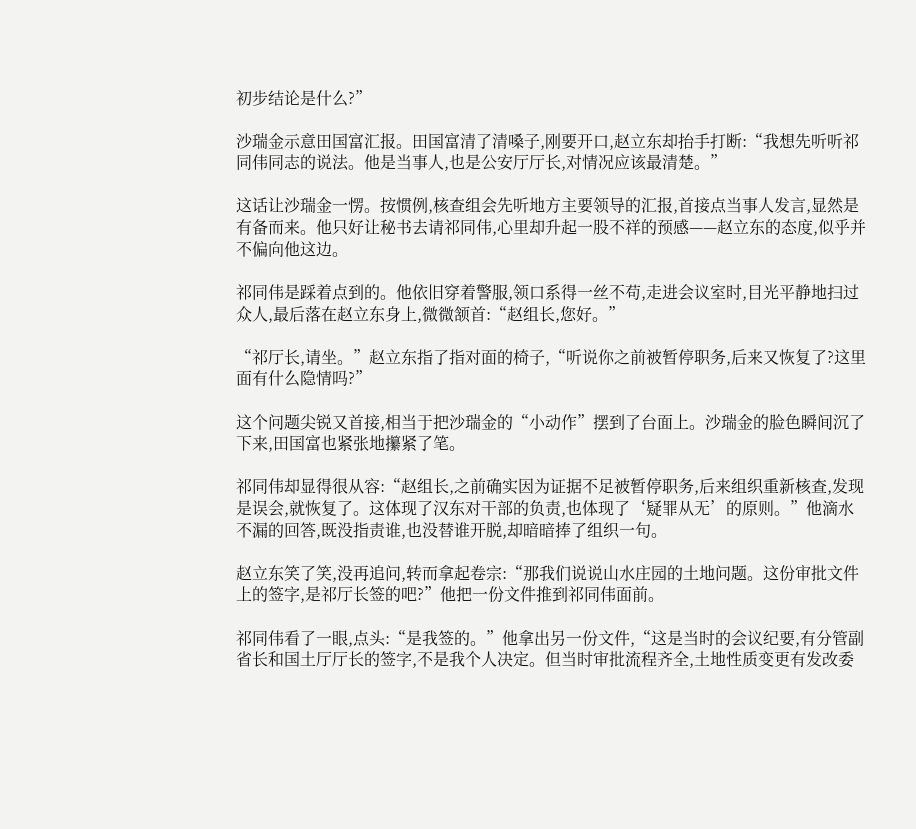初步结论是什么?”

沙瑞金示意田国富汇报。田国富清了清嗓子,刚要开口,赵立东却抬手打断:“我想先听听祁同伟同志的说法。他是当事人,也是公安厅厅长,对情况应该最清楚。”

这话让沙瑞金一愣。按惯例,核查组会先听地方主要领导的汇报,首接点当事人发言,显然是有备而来。他只好让秘书去请祁同伟,心里却升起一股不祥的预感——赵立东的态度,似乎并不偏向他这边。

祁同伟是踩着点到的。他依旧穿着警服,领口系得一丝不苟,走进会议室时,目光平静地扫过众人,最后落在赵立东身上,微微颔首:“赵组长,您好。”

“祁厅长,请坐。”赵立东指了指对面的椅子,“听说你之前被暂停职务,后来又恢复了?这里面有什么隐情吗?”

这个问题尖锐又首接,相当于把沙瑞金的“小动作”摆到了台面上。沙瑞金的脸色瞬间沉了下来,田国富也紧张地攥紧了笔。

祁同伟却显得很从容:“赵组长,之前确实因为证据不足被暂停职务,后来组织重新核查,发现是误会,就恢复了。这体现了汉东对干部的负责,也体现了‘疑罪从无’的原则。”他滴水不漏的回答,既没指责谁,也没替谁开脱,却暗暗捧了组织一句。

赵立东笑了笑,没再追问,转而拿起卷宗:“那我们说说山水庄园的土地问题。这份审批文件上的签字,是祁厅长签的吧?”他把一份文件推到祁同伟面前。

祁同伟看了一眼,点头:“是我签的。”他拿出另一份文件,“这是当时的会议纪要,有分管副省长和国土厅厅长的签字,不是我个人决定。但当时审批流程齐全,土地性质变更有发改委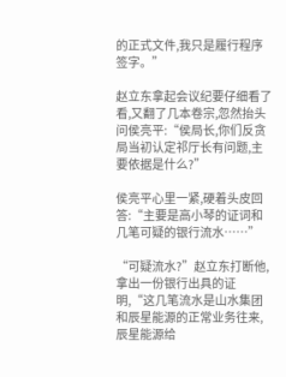的正式文件,我只是履行程序签字。”

赵立东拿起会议纪要仔细看了看,又翻了几本卷宗,忽然抬头问侯亮平:“侯局长,你们反贪局当初认定祁厅长有问题,主要依据是什么?”

侯亮平心里一紧,硬着头皮回答:“主要是高小琴的证词和几笔可疑的银行流水……”

“可疑流水?”赵立东打断他,拿出一份银行出具的证明,“这几笔流水是山水集团和辰星能源的正常业务往来,辰星能源给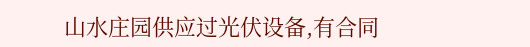山水庄园供应过光伏设备,有合同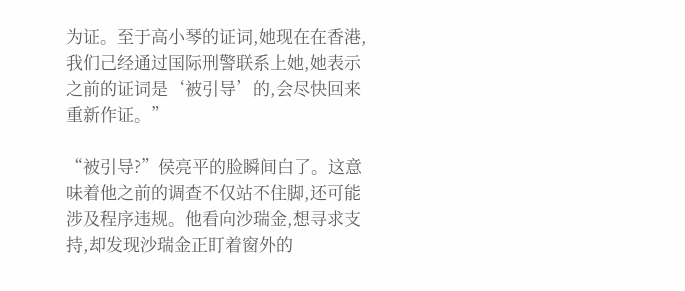为证。至于高小琴的证词,她现在在香港,我们己经通过国际刑警联系上她,她表示之前的证词是‘被引导’的,会尽快回来重新作证。”

“被引导?”侯亮平的脸瞬间白了。这意味着他之前的调查不仅站不住脚,还可能涉及程序违规。他看向沙瑞金,想寻求支持,却发现沙瑞金正盯着窗外的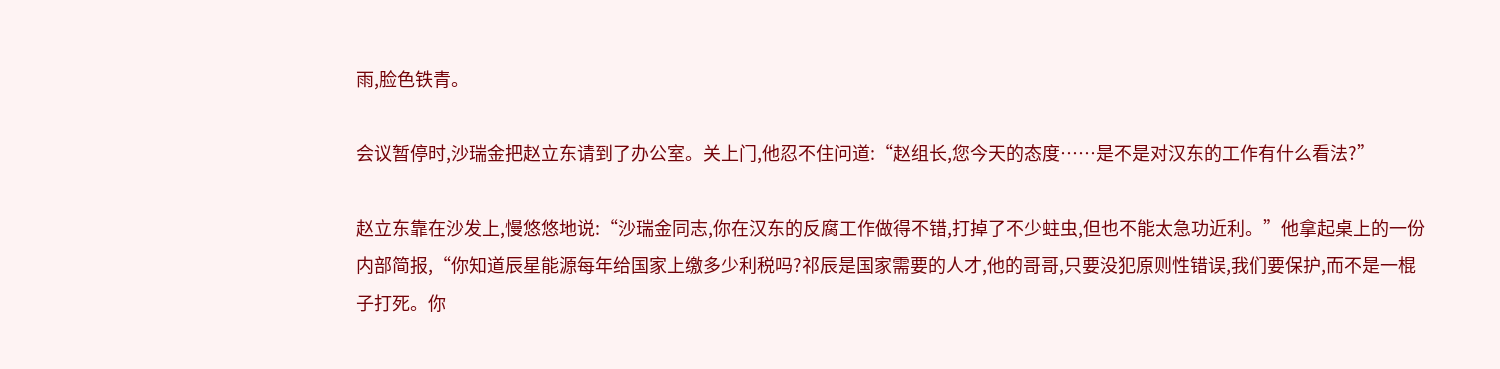雨,脸色铁青。

会议暂停时,沙瑞金把赵立东请到了办公室。关上门,他忍不住问道:“赵组长,您今天的态度……是不是对汉东的工作有什么看法?”

赵立东靠在沙发上,慢悠悠地说:“沙瑞金同志,你在汉东的反腐工作做得不错,打掉了不少蛀虫,但也不能太急功近利。”他拿起桌上的一份内部简报,“你知道辰星能源每年给国家上缴多少利税吗?祁辰是国家需要的人才,他的哥哥,只要没犯原则性错误,我们要保护,而不是一棍子打死。你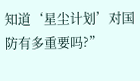知道‘星尘计划’对国防有多重要吗?”